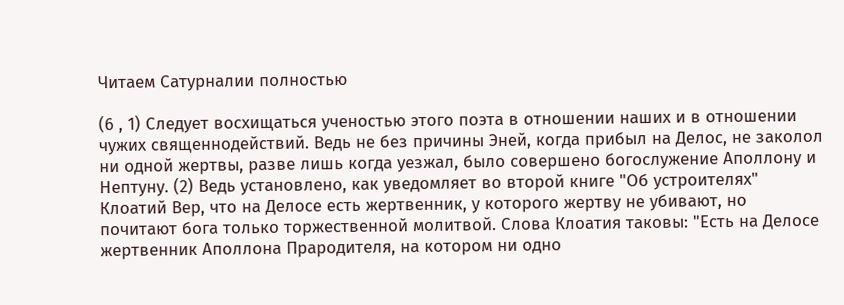Читаем Сатурналии полностью

(6 , 1) Следует восхищаться ученостью этого поэта в отношении наших и в отношении чужих священнодействий. Ведь не без причины Эней, когда прибыл на Делос, не заколол ни одной жертвы, разве лишь когда уезжал, было совершено богослужение Аполлону и Нептуну. (2) Ведь установлено, как уведомляет во второй книге "Об устроителях" Клоатий Вер, что на Делосе есть жертвенник, у которого жертву не убивают, но почитают бога только торжественной молитвой. Слова Клоатия таковы: "Есть на Делосе жертвенник Аполлона Прародителя, на котором ни одно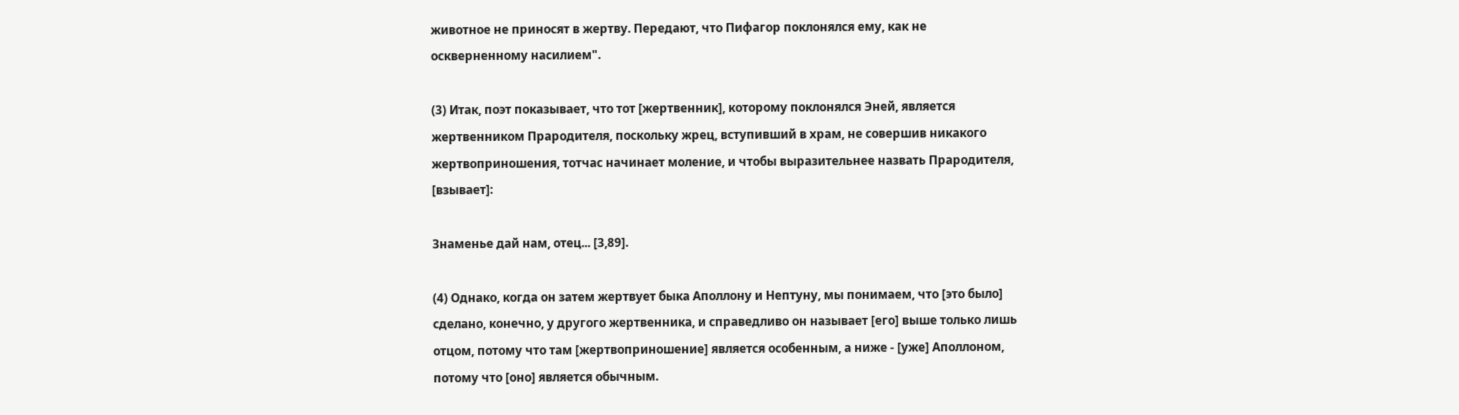животное не приносят в жертву. Передают, что Пифагор поклонялся ему, как не оскверненному насилием".

(3) Итак, поэт показывает, что тот [жертвенник], которому поклонялся Эней, является жертвенником Прародителя, поскольку жрец, вступивший в храм, не совершив никакого жертвоприношения, тотчас начинает моление, и чтобы выразительнее назвать Прародителя, [взывает]:

Знаменье дай нам, отец... [3,89].

(4) Однако, когда он затем жертвует быка Аполлону и Нептуну, мы понимаем, что [это было] сделано, конечно, у другого жертвенника, и справедливо он называет [его] выше только лишь отцом, потому что там [жертвоприношение] является особенным, а ниже - [уже] Аполлоном, потому что [оно] является обычным.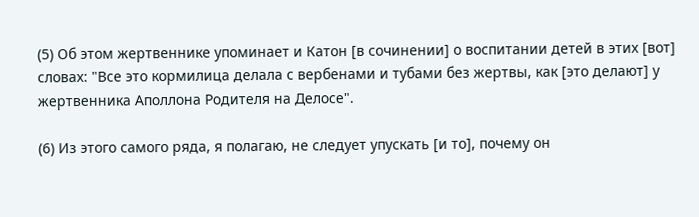(5) Об этом жертвеннике упоминает и Катон [в сочинении] о воспитании детей в этих [вот] словах: "Все это кормилица делала с вербенами и тубами без жертвы, как [это делают] у жертвенника Аполлона Родителя на Делосе".

(6) Из этого самого ряда, я полагаю, не следует упускать [и то], почему он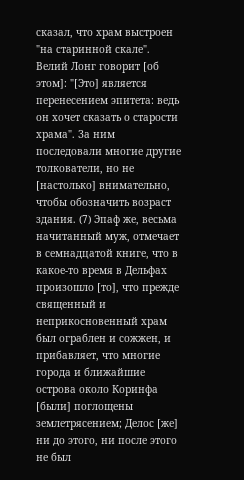сказал, что храм выстроен "на старинной скале". Велий Лонг говорит [об этом]: "[Это] является перенесением эпитета: ведь он хочет сказать о старости храма". За ним последовали многие другие толкователи, но не [настолько] внимательно, чтобы обозначить возраст здания. (7) Эпаф же, весьма начитанный муж, отмечает в семнадцатой книге, что в какое-то время в Дельфах произошло [то], что прежде священный и неприкосновенный храм был ограблен и сожжен, и прибавляет, что многие города и ближайшие острова около Коринфа [были] поглощены землетрясением; Делос [же] ни до этого, ни после этого не был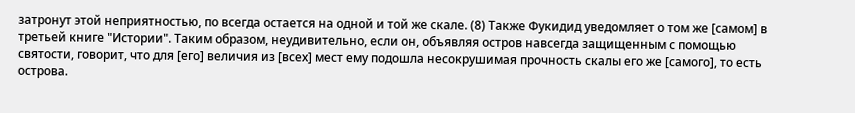затронут этой неприятностью, по всегда остается на одной и той же скале. (8) Также Фукидид уведомляет о том же [самом] в третьей книге "Истории". Таким образом, неудивительно, если он, объявляя остров навсегда защищенным с помощью святости, говорит, что для [его] величия из [всех] мест ему подошла несокрушимая прочность скалы его же [самого], то есть острова.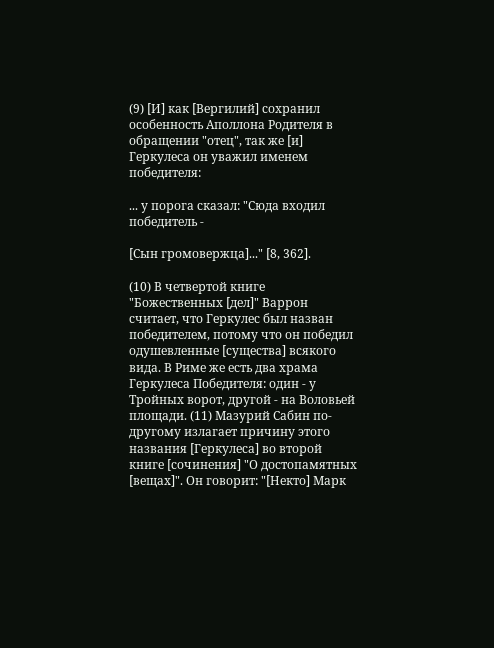(9) [И] как [Вергилий] сохранил особенность Аполлона Родителя в обращении "отец", так же [и] Геркулеса он уважил именем победителя:

... у порога сказал: "Сюда входил победитель -

[Сын громовержца]..." [8, 362].

(10) В четвертой книге "Божественных [дел]" Варрон считает, что Геркулес был назван победителем, потому что он победил одушевленные [существа] всякого вида. В Риме же есть два храма Геркулеса Победителя: один - у Тройных ворот, другой - на Воловьей площади. (11) Мазурий Сабин по-другому излагает причину этого названия [Геркулеса] во второй книге [сочинения] "О достопамятных [вещах]". Он говорит: "[Некто] Марк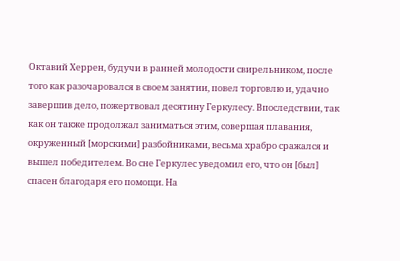Октавий Херрен, будучи в ранней молодости свирельником, после того как разочаровался в своем занятии, повел торговлю и, удачно завершив дело, пожертвовал десятину Геркулесу. Впоследствии, так как он также продолжал заниматься этим, совершая плавания, окруженный [морскими] разбойниками, весьма храбро сражался и вышел победителем. Во сне Геркулес уведомил его, что он [был] спасен благодаря его помощи. На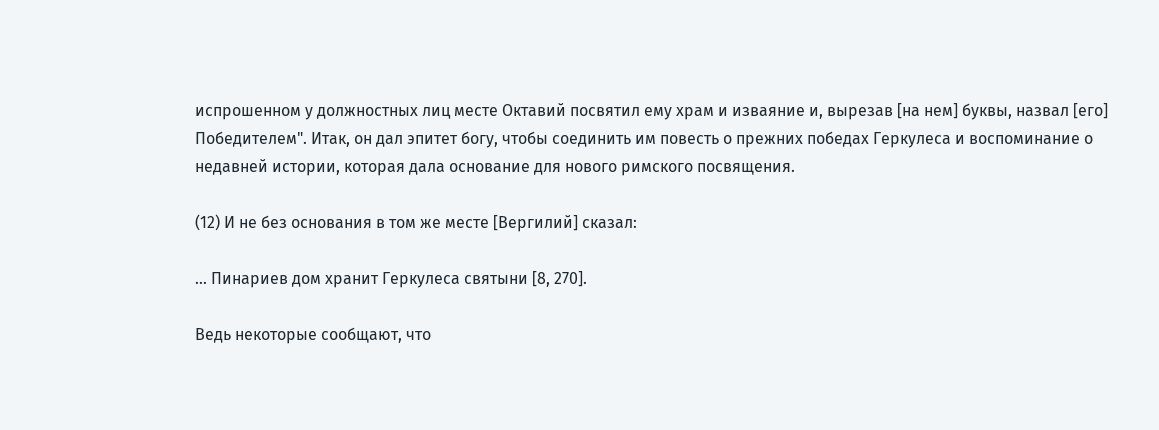испрошенном у должностных лиц месте Октавий посвятил ему храм и изваяние и, вырезав [на нем] буквы, назвал [его] Победителем". Итак, он дал эпитет богу, чтобы соединить им повесть о прежних победах Геркулеса и воспоминание о недавней истории, которая дала основание для нового римского посвящения.

(12) И не без основания в том же месте [Вергилий] сказал:

... Пинариев дом хранит Геркулеса святыни [8, 270].

Ведь некоторые сообщают, что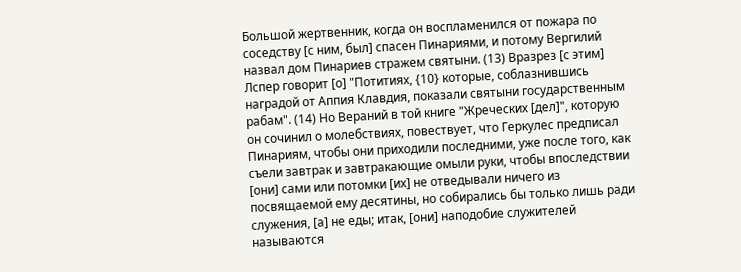Большой жертвенник, когда он воспламенился от пожара по соседству [с ним, был] спасен Пинариями, и потому Вергилий назвал дом Пинариев стражем святыни. (13) Вразрез [с этим] Лспер говорит [о] "Потитиях, {10} которые, соблазнившись наградой от Аппия Клавдия, показали святыни государственным рабам". (14) Но Вераний в той книге "Жреческих [дел]", которую он сочинил о молебствиях, повествует, что Геркулес предписал Пинариям, чтобы они приходили последними, уже после того, как съели завтрак и завтракающие омыли руки, чтобы впоследствии [они] сами или потомки [их] не отведывали ничего из посвящаемой ему десятины, но собирались бы только лишь ради служения, [а] не еды; итак, [они] наподобие служителей называются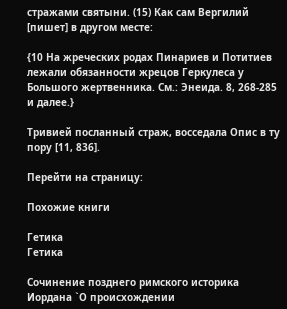стражами святыни. (15) Как сам Вергилий [пишет] в другом месте:

{10 На жреческих родах Пинариев и Потитиев лежали обязанности жрецов Геркулеса у Большого жертвенника. См.: Энеида. 8, 268-285 и далее.}

Тривией посланный страж, восседала Опис в ту пору [11, 836].

Перейти на страницу:

Похожие книги

Гетика
Гетика

Сочинение позднего римского историка Иордана `О происхождении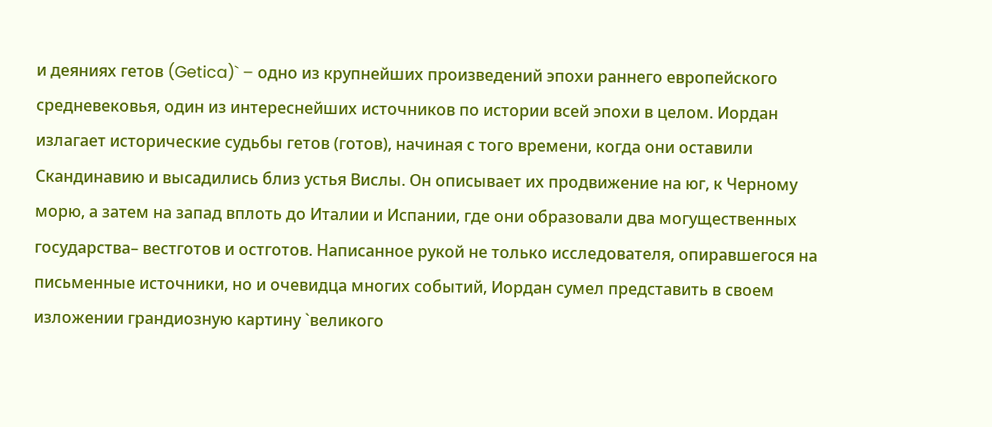и деяниях гетов (Getica)` – одно из крупнейших произведений эпохи раннего европейского средневековья, один из интереснейших источников по истории всей эпохи в целом. Иордан излагает исторические судьбы гетов (готов), начиная с того времени, когда они оставили Скандинавию и высадились близ устья Вислы. Он описывает их продвижение на юг, к Черному морю, а затем на запад вплоть до Италии и Испании, где они образовали два могущественных государства– вестготов и остготов. Написанное рукой не только исследователя, опиравшегося на письменные источники, но и очевидца многих событий, Иордан сумел представить в своем изложении грандиозную картину `великого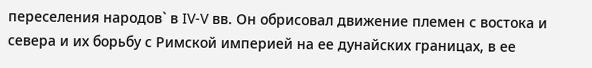переселения народов` в IV-V вв. Он обрисовал движение племен с востока и севера и их борьбу с Римской империей на ее дунайских границах, в ее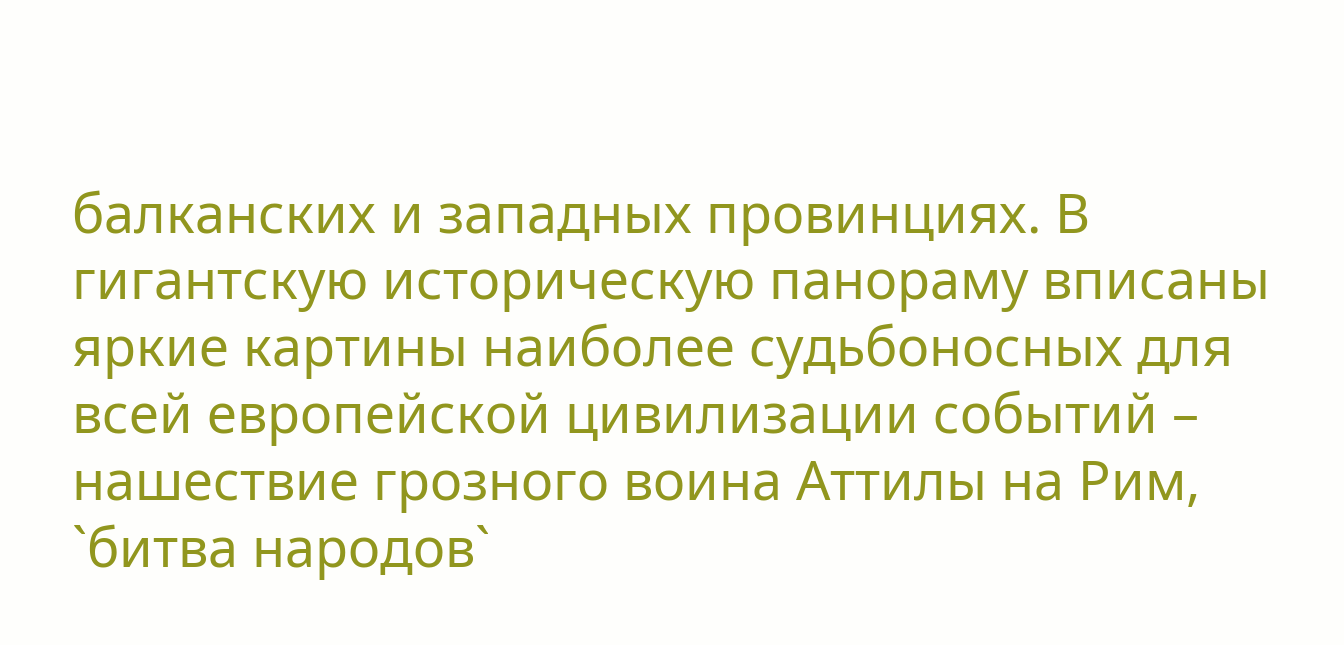балканских и западных провинциях. В гигантскую историческую панораму вписаны яркие картины наиболее судьбоносных для всей европейской цивилизации событий – нашествие грозного воина Аттилы на Рим, `битва народов`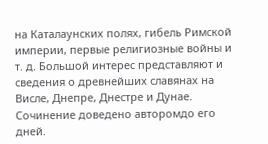на Каталаунских полях, гибель Римской империи, первые религиозные войны и т. д. Большой интерес представляют и сведения о древнейших славянах на Висле, Днепре, Днестре и Дунае. Сочинение доведено авторомдо его дней.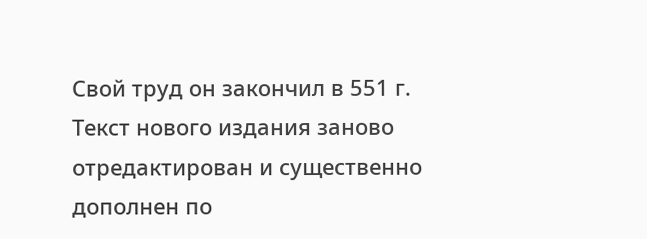Свой труд он закончил в 551 г. Текст нового издания заново отредактирован и существенно дополнен по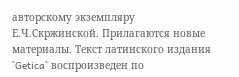авторскому экземпляру Е.Ч.Скржинской. Прилагаются новые материалы. Текст латинского издания `Getica` воспроизведен по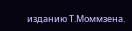изданию Т.Моммзена.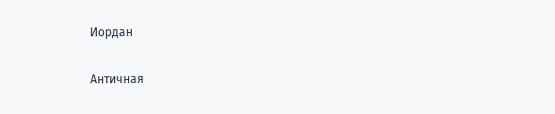Иордан

Античная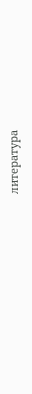литература